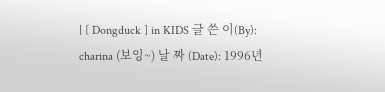| [ Dongduck ] in KIDS 글 쓴 이(By): charina (보잉~) 날 짜 (Date): 1996년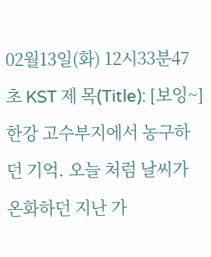02월13일(화) 12시33분47초 KST 제 목(Title): [보잉~] 한강 고수부지에서 농구하던 기억. 오늘 처럼 날씨가 온화하던 지난 가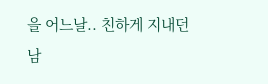을 어느날.. 친하게 지내던 남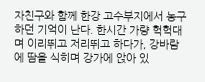자친구와 함께 한강 고수부지에서 농구하던 기억이 난다. 한시간 가량 헉헉대며 이리뛰고 저리뛰고 하다가, 강바람에 땀을 식히며 강가에 앉아 있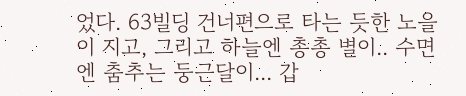었다. 63빌딩 건너편으로 타는 듯한 노을이 지고, 그리고 하늘엔 총총 별이.. 수면엔 춤추는 둥근달이... 갑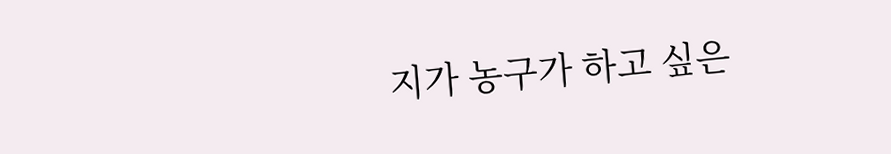지가 농구가 하고 싶은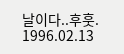날이다..후훗. 1996.02.13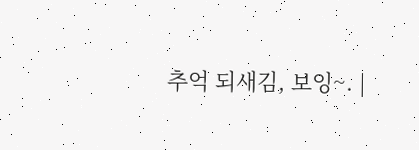추억 되새김, 보잉~. |